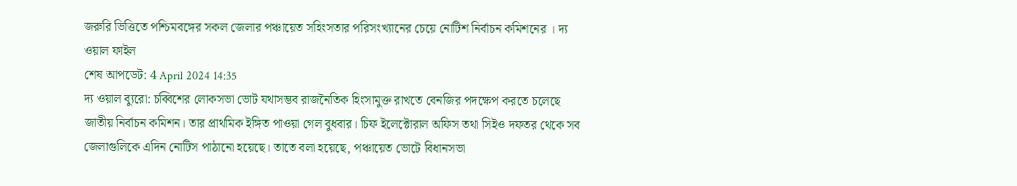জরুরি ভিত্তিতে পশ্চিমবঙ্গের সকল জেলার পঞ্চায়েত সহিংসতার পরিসংখ্যানের চেয়ে নোটিশ নির্বাচন কমিশনের । দ্য ওয়াল ফাইল
শেষ আপডেট: 4 April 2024 14:35
দ্য ওয়াল ব্যুরো: চব্বিশের লোকসভা ভোট যথাসম্ভব রাজনৈতিক হিংসামুক্ত রাখতে বেনজির পদক্ষেপ করতে চলেছে জাতীয় নির্বাচন কমিশন। তার প্রাথমিক ইঙ্গিত পাওয়া গেল বুধবার। চিফ ইলেক্টোরাল অফিস তথা সিইও দফতর থেকে সব জেলাগুলিকে এদিন নোটিস পাঠানো হয়েছে। তাতে বলা হয়েছে, পঞ্চায়েত ভোটে বিধানসভা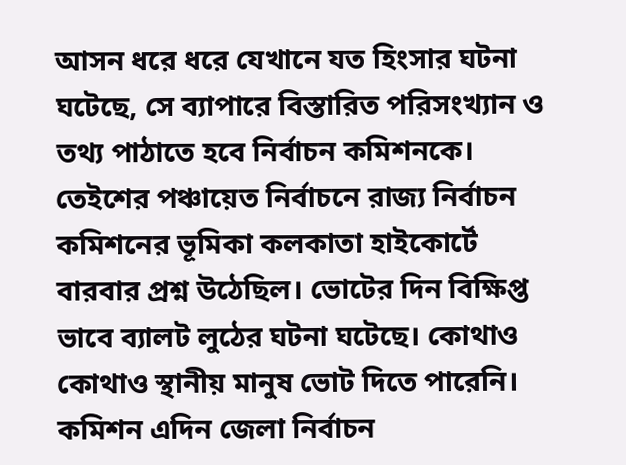আসন ধরে ধরে যেখানে যত হিংসার ঘটনা ঘটেছে, সে ব্যাপারে বিস্তারিত পরিসংখ্যান ও তথ্য পাঠাতে হবে নির্বাচন কমিশনকে।
তেইশের পঞ্চায়েত নির্বাচনে রাজ্য নির্বাচন কমিশনের ভূমিকা কলকাতা হাইকোর্টে বারবার প্রশ্ন উঠেছিল। ভোটের দিন বিক্ষিপ্ত ভাবে ব্যালট লুঠের ঘটনা ঘটেছে। কোথাও কোথাও স্থানীয় মানুষ ভোট দিতে পারেনি। কমিশন এদিন জেলা নির্বাচন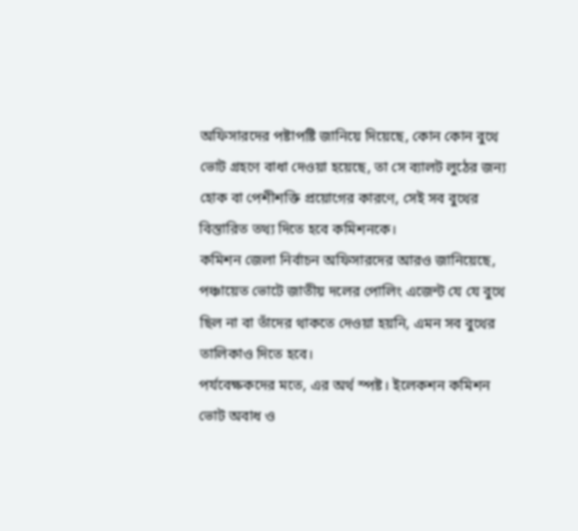অফিসারদের পষ্টাপষ্টি জানিয়ে দিয়েছে, কোন কোন বুথে ভোট গ্রহণে বাধা দেওয়া হয়েছে, তা সে ব্যালট লুঠের জন্য হোক বা পেশীশক্তি প্রয়োগের কারণে, সেই সব বুথের বিস্তারিত তথ্য দিতে হবে কমিশনকে।
কমিশন জেলা নির্বাচন অফিসারদের আরও জানিয়েছে, পঞ্চায়েত ভোটে জাতীয় দলের পোলিং এজেন্ট যে যে বুথে ছিল না বা তাঁদের থাকতে দেওয়া হয়নি, এমন সব বুথের তালিকাও দিতে হবে।
পর্যবেক্ষকদের মতে, এর অর্থ স্পষ্ট। ইলেকশন কমিশন ভোট অবাধ ও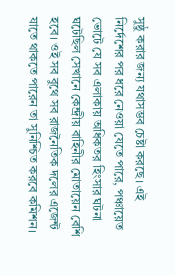সুষ্ঠু করার জন্য যথাসম্ভব চেষ্টা করছে। এই নির্দেশের পর ধরে নেওয়া যেতে পারে, পঞ্চায়েত ভোটে যে সব এলাকায় অধিকতর হিংসার ঘটনা ঘটেছিল সেখানে কেন্দ্রীয় বাহিনীর মোতায়েন বেশি হবে। ওই সব বুথে সব রাজনৈতিক দলের এজেন্ট যাতে থাকতে পারেন তা সুনিশ্চিত করবে কমিশন।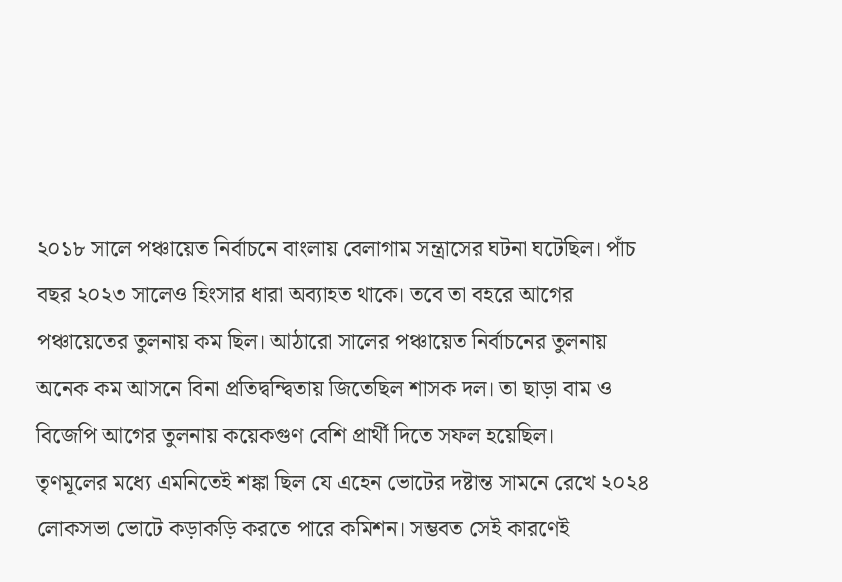২০১৮ সালে পঞ্চায়েত নির্বাচনে বাংলায় বেলাগাম সন্ত্রাসের ঘটনা ঘটেছিল। পাঁচ বছর ২০২৩ সালেও হিংসার ধারা অব্যাহত থাকে। তবে তা বহরে আগের পঞ্চায়েতের তুলনায় কম ছিল। আঠারো সালের পঞ্চায়েত নির্বাচনের তুলনায় অনেক কম আসনে বিনা প্রতিদ্বন্দ্বিতায় জিতেছিল শাসক দল। তা ছাড়া বাম ও বিজেপি আগের তুলনায় কয়েকগুণ বেশি প্রার্থী দিতে সফল হয়েছিল।
তৃণমূলের মধ্যে এমনিতেই শঙ্কা ছিল যে এহেন ভোটের দষ্টান্ত সামনে রেখে ২০২৪ লোকসভা ভোটে কড়াকড়ি করতে পারে কমিশন। সম্ভবত সেই কারণেই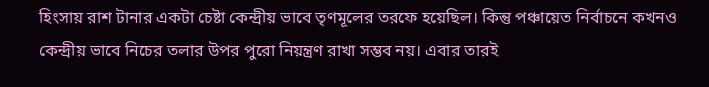হিংসায় রাশ টানার একটা চেষ্টা কেন্দ্রীয় ভাবে তৃণমূলের তরফে হয়েছিল। কিন্তু পঞ্চায়েত নির্বাচনে কখনও কেন্দ্রীয় ভাবে নিচের তলার উপর পুরো নিয়ন্ত্রণ রাখা সম্ভব নয়। এবার তারই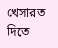খেসারত দিতে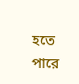হতে পারে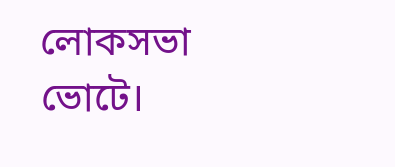লোকসভা ভোটে।